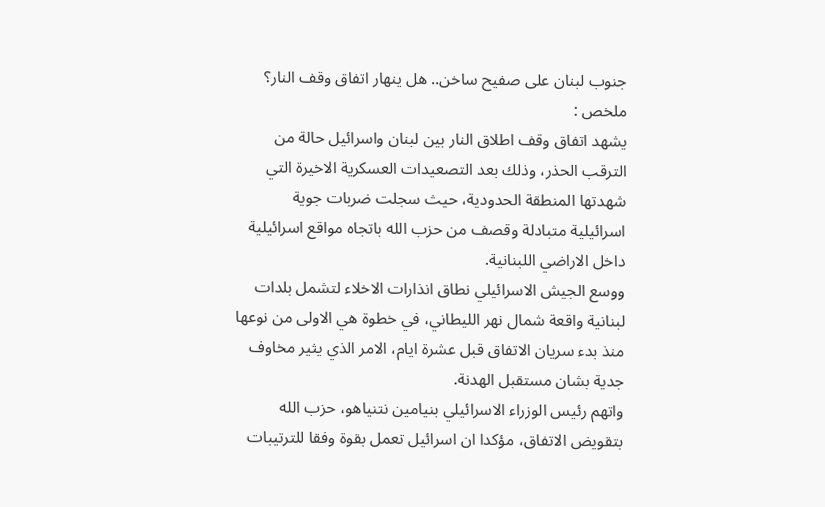جنوب لبنان على صفيح ساخن.. هل ينهار اتفاق وقف النار؟
ملخص :
يشهد اتفاق وقف اطلاق النار بين لبنان واسرائيل حالة من الترقب الحذر، وذلك بعد التصعيدات العسكرية الاخيرة التي شهدتها المنطقة الحدودية، حيث سجلت ضربات جوية اسرائيلية متبادلة وقصف من حزب الله باتجاه مواقع اسرائيلية داخل الاراضي اللبنانية.
ووسع الجيش الاسرائيلي نطاق انذارات الاخلاء لتشمل بلدات لبنانية واقعة شمال نهر الليطاني، في خطوة هي الاولى من نوعها منذ بدء سريان الاتفاق قبل عشرة ايام، الامر الذي يثير مخاوف جدية بشان مستقبل الهدنة.
واتهم رئيس الوزراء الاسرائيلي بنيامين نتنياهو، حزب الله بتقويض الاتفاق، مؤكدا ان اسرائيل تعمل بقوة وفقا للترتيبات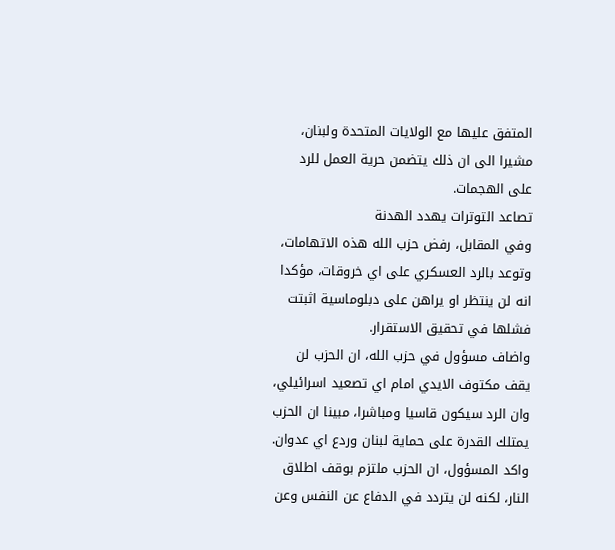المتفق عليها مع الولايات المتحدة ولبنان، مشيرا الى ان ذلك يتضمن حرية العمل للرد على الهجمات.
تصاعد التوترات يهدد الهدنة
وفي المقابل، رفض حزب الله هذه الاتهامات، وتوعد بالرد العسكري على اي خروقات، مؤكدا انه لن ينتظر او يراهن على دبلوماسية اثبتت فشلها في تحقيق الاستقرار.
واضاف مسؤول في حزب الله، ان الحزب لن يقف مكتوف الايدي امام اي تصعيد اسرائيلي، وان الرد سيكون قاسيا ومباشرا، مبينا ان الحزب يمتلك القدرة على حماية لبنان وردع اي عدوان.
واكد المسؤول، ان الحزب ملتزم بوقف اطلاق النار، لكنه لن يتردد في الدفاع عن النفس وعن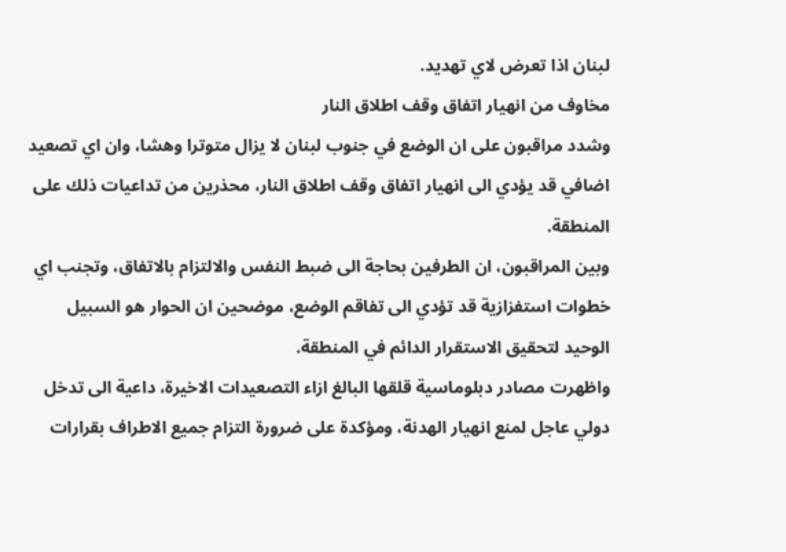لبنان اذا تعرض لاي تهديد.
مخاوف من انهيار اتفاق وقف اطلاق النار
وشدد مراقبون على ان الوضع في جنوب لبنان لا يزال متوترا وهشا، وان اي تصعيد اضافي قد يؤدي الى انهيار اتفاق وقف اطلاق النار، محذرين من تداعيات ذلك على المنطقة.
وبين المراقبون، ان الطرفين بحاجة الى ضبط النفس والالتزام بالاتفاق، وتجنب اي خطوات استفزازية قد تؤدي الى تفاقم الوضع، موضحين ان الحوار هو السبيل الوحيد لتحقيق الاستقرار الدائم في المنطقة.
واظهرت مصادر دبلوماسية قلقها البالغ ازاء التصعيدات الاخيرة، داعية الى تدخل دولي عاجل لمنع انهيار الهدنة، ومؤكدة على ضرورة التزام جميع الاطراف بقرارات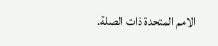الامم المتحدة ذات الصلة.